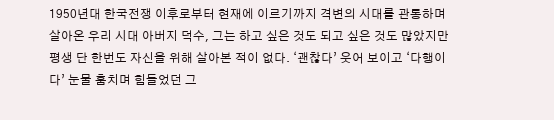1950년대 한국전쟁 이후로부터 현재에 이르기까지 격변의 시대를 관통하며 살아온 우리 시대 아버지 덕수, 그는 하고 싶은 것도 되고 싶은 것도 많았지만 평생 단 한번도 자신을 위해 살아본 적이 없다. ‘괜찮다’ 웃어 보이고 ‘다행이다’ 눈물 훔치며 힘들었던 그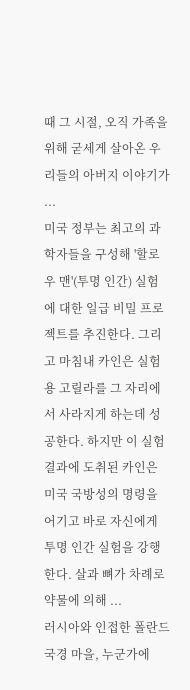때 그 시절, 오직 가족을 위해 굳세게 살아온 우리들의 아버지 이야기가 ...
미국 정부는 최고의 과학자들을 구성해 '할로우 맨'(투명 인간) 실험에 대한 일급 비밀 프로젝트를 추진한다. 그리고 마침내 카인은 실험용 고릴라를 그 자리에서 사라지게 하는데 성공한다. 하지만 이 실험 결과에 도취된 카인은 미국 국방성의 명령을 어기고 바로 자신에게 투명 인간 실험을 강행한다. 살과 뼈가 차례로 약물에 의해 ...
러시아와 인접한 폴란드 국경 마을, 누군가에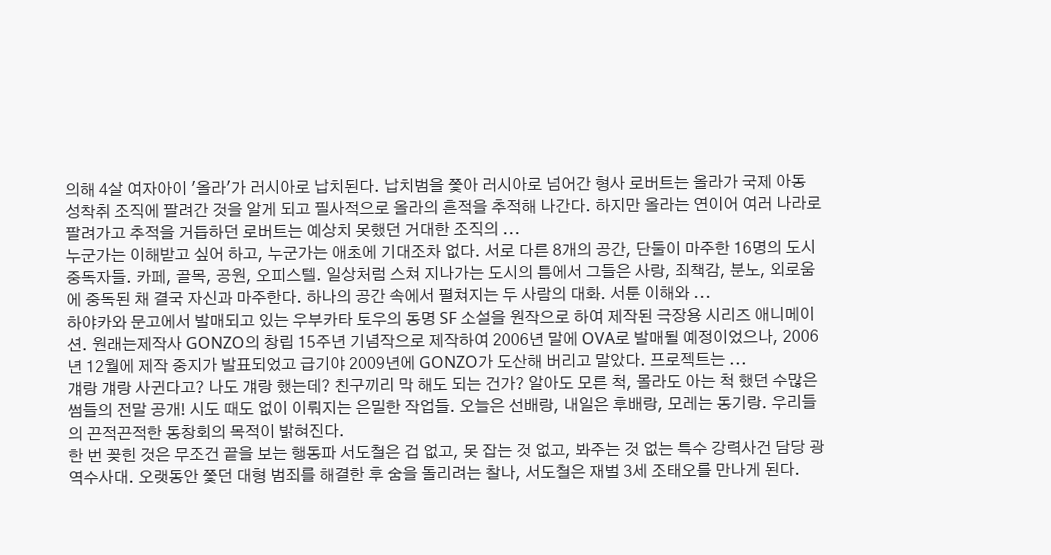의해 4살 여자아이 '올라'가 러시아로 납치된다. 납치범을 쫓아 러시아로 넘어간 형사 로버트는 올라가 국제 아동 성착취 조직에 팔려간 것을 알게 되고 필사적으로 올라의 흔적을 추적해 나간다. 하지만 올라는 연이어 여러 나라로 팔려가고 추적을 거듭하던 로버트는 예상치 못했던 거대한 조직의 ...
누군가는 이해받고 싶어 하고, 누군가는 애초에 기대조차 없다. 서로 다른 8개의 공간, 단둘이 마주한 16명의 도시 중독자들. 카페, 골목, 공원, 오피스텔. 일상처럼 스쳐 지나가는 도시의 틈에서 그들은 사랑, 죄책감, 분노, 외로움에 중독된 채 결국 자신과 마주한다. 하나의 공간 속에서 펼쳐지는 두 사람의 대화. 서툰 이해와 ...
하야카와 문고에서 발매되고 있는 우부카타 토우의 동명 SF 소설을 원작으로 하여 제작된 극장용 시리즈 애니메이션. 원래는제작사 GONZO의 창립 15주년 기념작으로 제작하여 2006년 말에 OVA로 발매될 예정이었으나, 2006년 12월에 제작 중지가 발표되었고 급기야 2009년에 GONZO가 도산해 버리고 말았다. 프로젝트는 ...
걔랑 걔랑 사귄다고? 나도 걔랑 했는데? 친구끼리 막 해도 되는 건가? 알아도 모른 척, 몰라도 아는 척 했던 수많은 썸들의 전말 공개! 시도 때도 없이 이뤄지는 은밀한 작업들. 오늘은 선배랑, 내일은 후배랑, 모레는 동기랑. 우리들의 끈적끈적한 동창회의 목적이 밝혀진다.
한 번 꽂힌 것은 무조건 끝을 보는 행동파 서도철은 겁 없고, 못 잡는 것 없고, 봐주는 것 없는 특수 강력사건 담당 광역수사대. 오랫동안 쫓던 대형 범죄를 해결한 후 숨을 돌리려는 찰나, 서도철은 재벌 3세 조태오를 만나게 된다.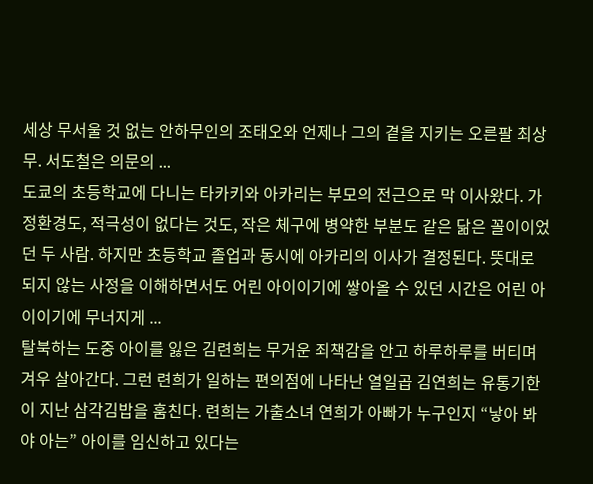세상 무서울 것 없는 안하무인의 조태오와 언제나 그의 곁을 지키는 오른팔 최상무. 서도철은 의문의 ...
도쿄의 초등학교에 다니는 타카키와 아카리는 부모의 전근으로 막 이사왔다. 가정환경도, 적극성이 없다는 것도, 작은 체구에 병약한 부분도 같은 닮은 꼴이이었던 두 사람. 하지만 초등학교 졸업과 동시에 아카리의 이사가 결정된다. 뜻대로 되지 않는 사정을 이해하면서도 어린 아이이기에 쌓아올 수 있던 시간은 어린 아이이기에 무너지게 ...
탈북하는 도중 아이를 잃은 김련희는 무거운 죄책감을 안고 하루하루를 버티며 겨우 살아간다. 그런 련희가 일하는 편의점에 나타난 열일곱 김연희는 유통기한이 지난 삼각김밥을 훔친다. 련희는 가출소녀 연희가 아빠가 누구인지 “낳아 봐야 아는” 아이를 임신하고 있다는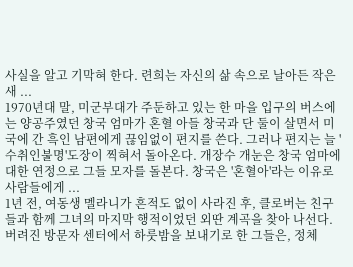사실을 알고 기막혀 한다. 련희는 자신의 삶 속으로 날아든 작은 새 ...
1970년대 말, 미군부대가 주둔하고 있는 한 마을 입구의 버스에는 양공주였던 창국 엄마가 혼혈 아들 창국과 단 둘이 살면서 미국에 간 흑인 남편에게 끊임없이 편지를 쓴다. 그러나 편지는 늘 '수취인불명'도장이 찍혀서 돌아온다. 개장수 개눈은 창국 엄마에 대한 연정으로 그들 모자를 돌본다. 창국은 '혼혈아'라는 이유로 사람들에게 ...
1년 전, 여동생 멜라니가 흔적도 없이 사라진 후, 클로버는 친구들과 함께 그녀의 마지막 행적이었던 외딴 계곡을 찾아 나선다. 버려진 방문자 센터에서 하룻밤을 보내기로 한 그들은, 정체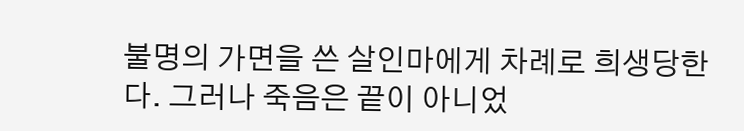불명의 가면을 쓴 살인마에게 차례로 희생당한다. 그러나 죽음은 끝이 아니었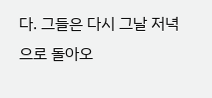다. 그들은 다시 그날 저녁으로 돌아오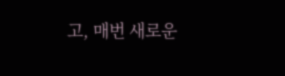고, 매번 새로운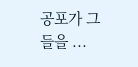공포가 그들을 ...